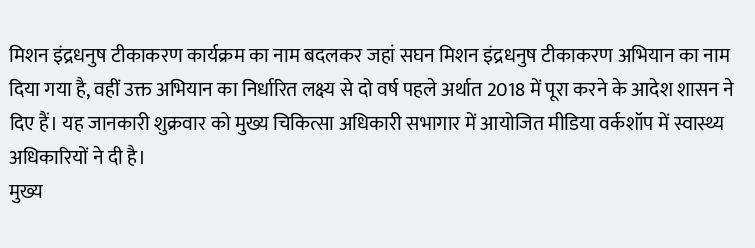मिशन इंद्रधनुष टीकाकरण कार्यक्रम का नाम बदलकर जहां सघन मिशन इंद्रधनुष टीकाकरण अभियान का नाम दिया गया है, वहीं उक्त अभियान का निर्धारित लक्ष्य से दो वर्ष पहले अर्थात 2018 में पूरा करने के आदेश शासन ने दिए हैं। यह जानकारी शुक्रवार को मुख्य चिकित्सा अधिकारी सभागार में आयोजित मीडिया वर्कशॉप में स्वास्थ्य अधिकारियों ने दी है।
मुख्य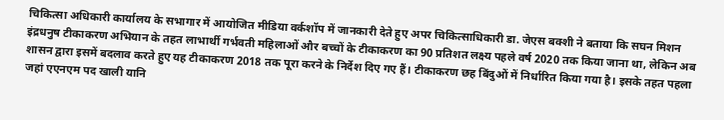चिकित्सा अधिकारी कार्यालय के सभागार में आयोजित मीडिया वर्कशॉप में जानकारी देते हुए अपर चिकित्साधिकारी डा. जेएस बक्शी ने बताया कि सघन मिशन इंद्रधनुष टीकाकरण अभियान के तहत लाभार्थी गर्भवती महिलाओं और बच्चों के टीकाकरण का 90 प्रतिशत लक्ष्य पहले वर्ष 2020 तक किया जाना था, लेकिन अब शासन द्वारा इसमें बदलाव करते हुए यह टीकाकरण 2018 तक पूरा करने के निर्देश दिए गए हैं। टीकाकरण छह बिंदुओं में निर्धारित किया गया है। इसके तहत पहला जहां एएनएम पद खाली यानि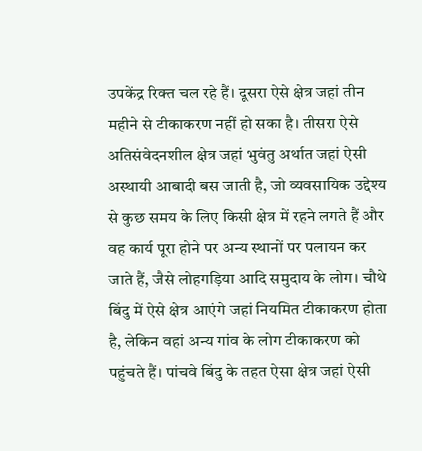उपकेंद्र रिक्त चल रहे हैं। दूसरा ऐसे क्षेत्र जहां तीन महीने से टीकाकरण नहीं हो सका है। तीसरा ऐसे अतिसंवेदनशील क्षेत्र जहां भुवंतु अर्थात जहां ऐसी अस्थायी आबादी बस जाती है, जो व्यवसायिक उद्देश्य से कुछ समय के लिए किसी क्षेत्र में रहने लगते हैं और वह कार्य पूरा होने पर अन्य स्थानों पर पलायन कर जाते हैं, जैसे लोहगड़िया आदि समुदाय के लोग। चौथे बिंदु में ऐसे क्षेत्र आएंगे जहां नियमित टीकाकरण होता है, लेकिन वहां अन्य गांव के लोग टीकाकरण को पहुंचते हैं। पांचवे बिंदु के तहत ऐसा क्षेत्र जहां ऐसी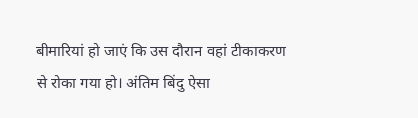बीमारियां हो जाएं कि उस दौरान वहां टीकाकरण से रोका गया हो। अंतिम बिंदु ऐसा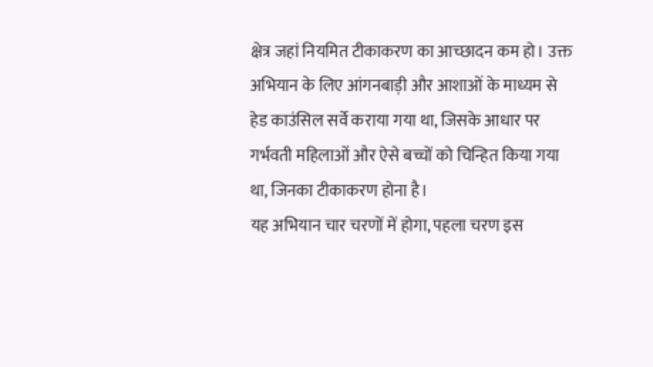क्षेत्र जहां नियमित टीकाकरण का आच्छादन कम हो। उक्त अभियान के लिए आंगनबाड़ी और आशाओं के माध्यम से हेड काउंसिल सर्वे कराया गया था, जिसके आधार पर गर्भवती महिलाओं और ऐसे बच्चों को चिन्हित किया गया था, जिनका टीकाकरण होना है।
यह अभियान चार चरणों में होगा, पहला चरण इस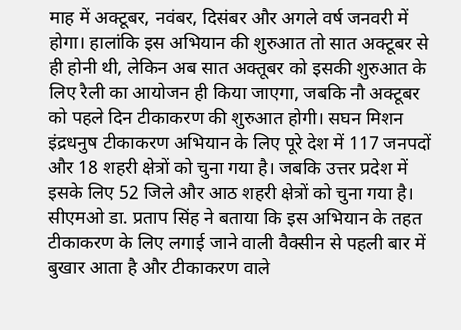माह में अक्टूबर, नवंबर, दिसंबर और अगले वर्ष जनवरी में होगा। हालांकि इस अभियान की शुरुआत तो सात अक्टूबर से ही होनी थी, लेकिन अब सात अक्तूबर को इसकी शुरुआत के लिए रैली का आयोजन ही किया जाएगा, जबकि नौ अक्टूबर को पहले दिन टीकाकरण की शुरुआत होगी। सघन मिशन इंद्रधनुष टीकाकरण अभियान के लिए पूरे देश में 117 जनपदों और 18 शहरी क्षेत्रों को चुना गया है। जबकि उत्तर प्रदेश में इसके लिए 52 जिले और आठ शहरी क्षेत्रों को चुना गया है। सीएमओ डा. प्रताप सिंह ने बताया कि इस अभियान के तहत टीकाकरण के लिए लगाई जाने वाली वैक्सीन से पहली बार में बुखार आता है और टीकाकरण वाले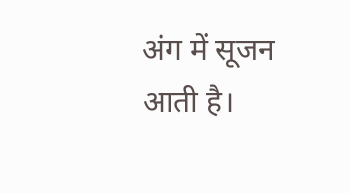अंग में सूजन आती है।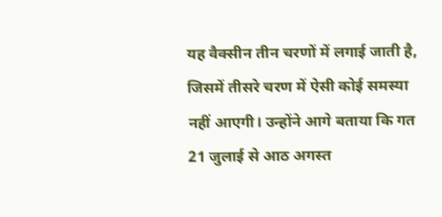यह वैक्सीन तीन चरणों में लगाई जाती है, जिसमें तीसरे चरण में ऐसी कोई समस्या नहीं आएगी। उन्होंने आगे बताया कि गत 21 जुलाई से आठ अगस्त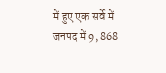में हुए एक सर्वे में जनपद में 9, 868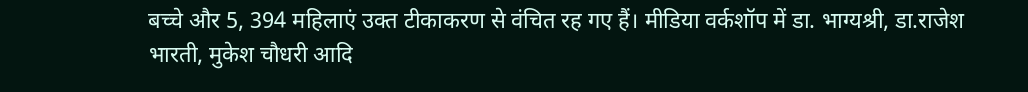बच्चे और 5, 394 महिलाएं उक्त टीकाकरण से वंचित रह गए हैं। मीडिया वर्कशॉप में डा. भाग्यश्री, डा.राजेश भारती, मुकेश चौधरी आदि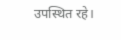उपस्थित रहे।